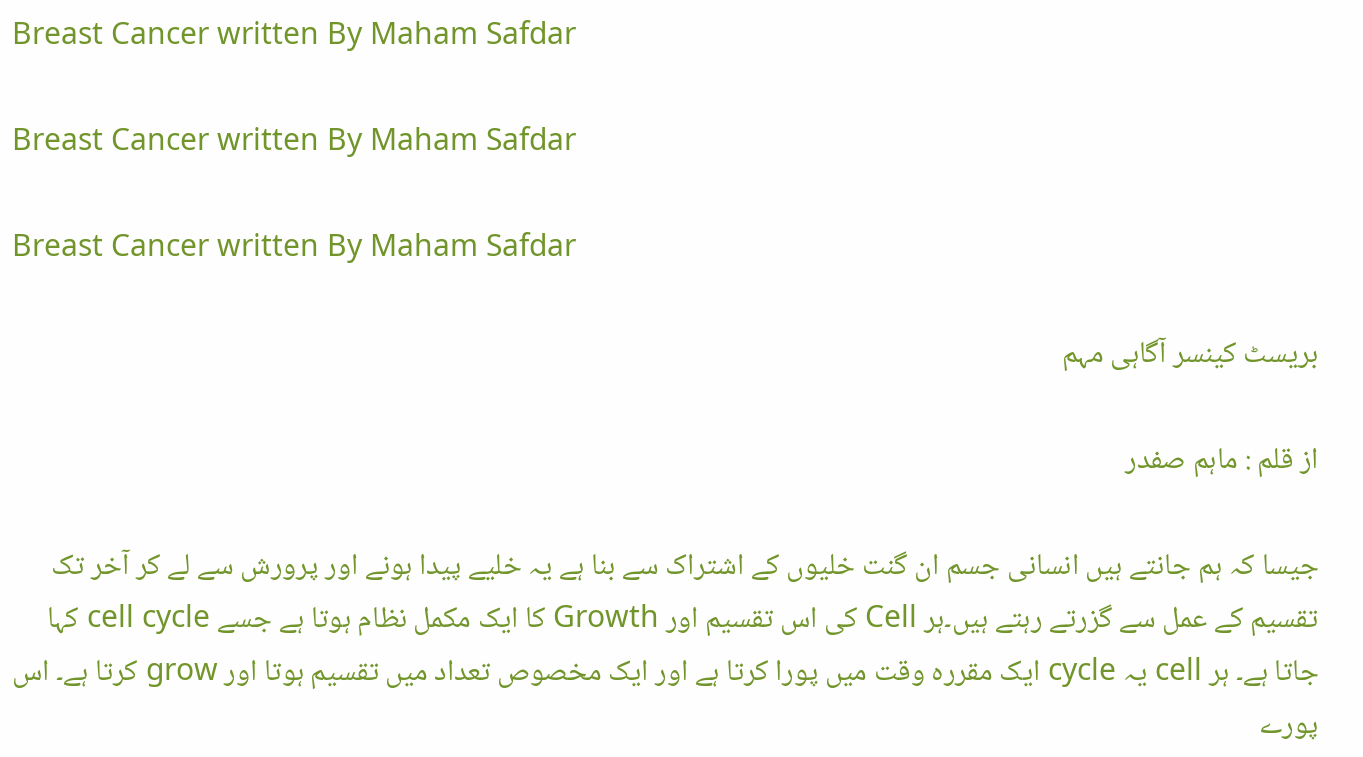Breast Cancer written By Maham Safdar

Breast Cancer written By Maham Safdar

Breast Cancer written By Maham Safdar

بریسٹ کینسر آگاہی مہم

از قلم : ماہم صفدر

جیسا کہ ہم جانتے ہیں انسانی جسم ان گنت خلیوں کے اشتراک سے بنا ہے یہ خلیے پیدا ہونے اور پرورش سے لے کر آخر تک تقسیم کے عمل سے گزرتے رہتے ہیں۔ہر Cell کی اس تقسیم اور Growth کا ایک مکمل نظام ہوتا ہے جسے cell cycle کہا جاتا ہے۔ ہر cell یہ cycle ایک مقررہ وقت میں پورا کرتا ہے اور ایک مخصوص تعداد میں تقسیم ہوتا اور grow کرتا ہے۔ اس پورے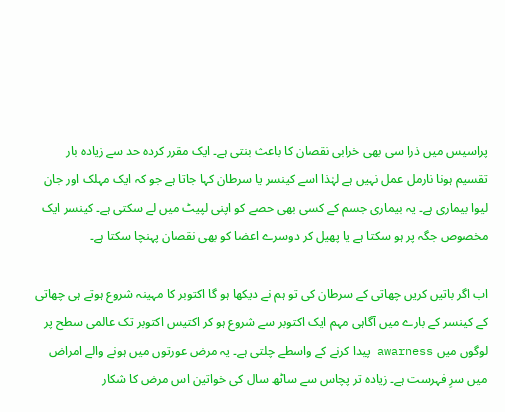پراسیس میں ذرا سی بھی خرابی نقصان کا باعث بنتی ہے۔ ایک مقرر کردہ حد سے زیادہ بار تقسیم ہونا نارمل عمل نہیں ہے لہٰذا اسے کینسر یا سرطان کہا جاتا ہے جو کہ ایک مہلک اور جان لیوا بیماری ہے۔ یہ بیماری جسم کے کسی بھی حصے کو اپنی لپیٹ میں لے سکتی ہے۔ کینسر ایک مخصوص جگہ پر ہو سکتا ہے یا پھیل کر دوسرے اعضا کو بھی نقصان پہنچا سکتا ہے۔

اب اگر باتیں کریں چھاتی کے سرطان کی تو ہم نے دیکھا ہو گا اکتوبر کا مہینہ شروع ہوتے ہی چھاتی کے کینسر کے بارے میں آگاہی مہم ایک اکتوبر سے شروع ہو کر اکتیس اکتوبر تک عالمی سطح پر لوگوں میں awarness پیدا کرنے کے واسطے چلتی ہے۔ یہ مرض عورتوں میں ہونے والے امراض میں سرِ فہرست ہے۔ زیادہ تر پچاس سے ساٹھ سال کی خواتین اس مرض کا شکار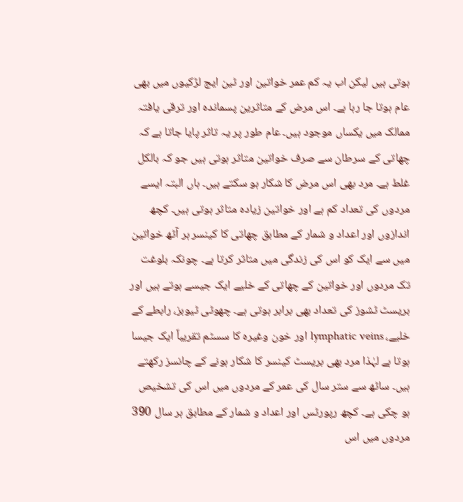ہوتی ہیں لیکن اب یہ کم عمر خواتین اور ٹین ایج لڑکیوں میں بھی عام ہوتا جا رہا ہے۔ اس مرض کے متاثرین پسماندہ اور ترقی یافتہ ممالک میں یکساں موجود ہیں۔ عام طور پر یہ تاثر پایا جاتا ہے کہ چھاتی کے سرطان سے صرف خواتین متاثر ہوتی ہیں جو کہ بالکل غلط ہے۔ مرد بھی اس مرض کا شکار ہو سکتے ہیں۔ ہاں البتہ ایسے مردوں کی تعداد کم ہے اور خواتین زیادہ متاثر ہوتی ہیں۔ کچھ اندازوں اور اعداد و شمار کے مطابق چھاتی کا کینسر ہر آٹھ خواتین میں سے ایک کو اس کی زندگی میں متاثر کرتا ہے۔ چونکہ بلوغت تک مردوں اور خواتین کے چھاتی کے خلیے ایک جیسے ہوتے ہیں اور بریسٹ ٹشوز کی تعداد بھی برابر ہوتی ہے۔ چھوٹی ٹیوبز، رابطے کے خلیے، lymphatic veins اور خون وغیرہ کا سسٹم تقریباً ایک جیسا ہوتا ہے لہٰذا مرد بھی بریسٹ کینسر کا شکار ہونے کے چانسز رکھتے ہیں۔ ساٹھ سے ستر سال کی عمر کے مردوں میں اس کی تشخیص ہو چکی ہے۔ کچھ رپورٹس اور اعداد و شمار کے مطابق ہر سال 390 مردوں میں اس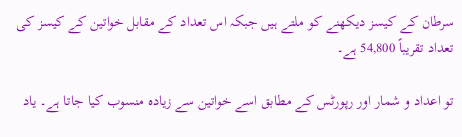سرطان کے کیسز دیکھنے کو ملتے ہیں جبکہ اس تعداد کے مقابل خواتین کے کیسز کی تعداد تقریباً 54,800 ہے۔

تو اعداد و شمار اور رپورٹس کے مطابق اسے خواتین سے زیادہ منسوب کیا جاتا ہے۔ یاد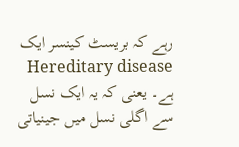رہے کہ بریسٹ کینسر ایک Hereditary disease ہے۔ یعنی کہ یہ ایک نسل سے اگلی نسل میں جینیاتی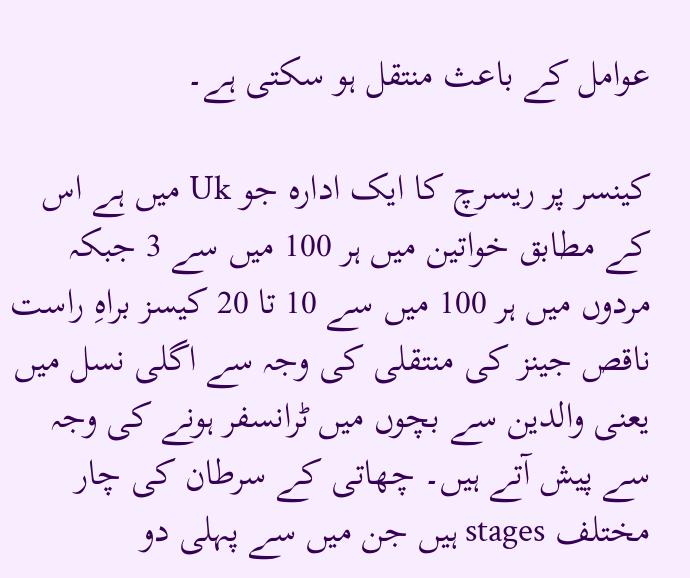عوامل کے باعث منتقل ہو سکتی ہے۔

کینسر پر ریسرچ کا ایک ادارہ جو Uk میں ہے اس کے مطابق خواتین میں ہر 100 میں سے 3 جبکہ مردوں میں ہر 100 میں سے 10 تا 20 کیسز براہِ راست ناقص جینز کی منتقلی کی وجہ سے اگلی نسل میں یعنی والدین سے بچوں میں ٹرانسفر ہونے کی وجہ سے پیش آتے ہیں۔ چھاتی کے سرطان کی چار مختلف stages ہیں جن میں سے پہلی دو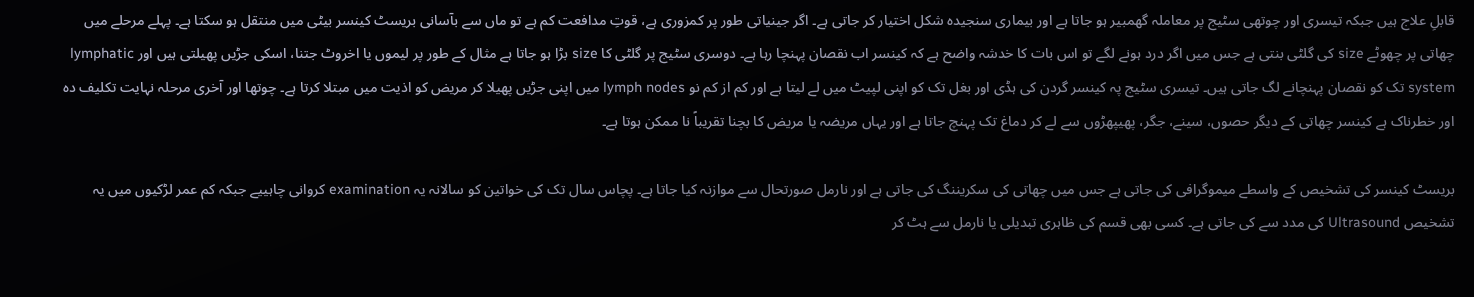قابلِ علاج ہیں جبکہ تیسری اور چوتھی سٹیج پر معاملہ گھمبیر ہو جاتا ہے اور بیماری سنجیدہ شکل اختیار کر جاتی ہے۔ اگر جینیاتی طور پر کمزوری ہے، قوتِ مدافعت کم ہے تو ماں سے بآسانی بریسٹ کینسر بیٹی میں منتقل ہو سکتا ہے۔ پہلے مرحلے میں چھاتی پر چھوٹے size کی گلٹی بنتی ہے جس میں اگر درد ہونے لگے تو اس بات کا خدشہ واضح ہے کہ کینسر اب نقصان پہنچا رہا ہے۔ دوسری سٹیج پر گلٹی کا size بڑا ہو جاتا ہے مثال کے طور پر لیموں یا اخروٹ جتنا، اسکی جڑیں پھیلتی ہیں اور lymphatic system تک کو نقصان پہنچانے لگ جاتی ہیں۔ تیسری سٹیج پہ کینسر گردن کی ہڈی اور بغل تک کو اپنی لپیٹ میں لے لیتا ہے اور کم از کم نو lymph nodes میں اپنی جڑیں پھیلا کر مریض کو اذیت میں مبتلا کرتا ہے۔ چوتھا اور آخری مرحلہ نہایت تکلیف دہ اور خطرناک ہے کینسر چھاتی کے دیگر حصوں، سینے، جگر، پھیپھڑوں سے لے کر دماغ تک پہنچ جاتا ہے اور یہاں مریضہ یا مریض کا بچنا تقریباً نا ممکن ہوتا ہے۔

بریسٹ کینسر کی تشخیص کے واسطے میموگرافی کی جاتی ہے جس میں چھاتی کی سکریننگ کی جاتی ہے اور نارمل صورتحال سے موازنہ کیا جاتا ہے۔ پچاس سال تک کی خواتین کو سالانہ یہ examination کروانی چاہییے جبکہ کم عمر لڑکیوں میں یہ تشخیص Ultrasound کی مدد سے کی جاتی ہے۔ کسی بھی قسم کی ظاہری تبدیلی یا نارمل سے ہٹ کر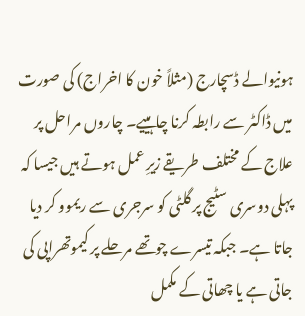ہونیوالے ڈسچارج (مثلاً خون کا اخراج) کی صورت میں ڈاکٹر سے رابطہ کرنا چاہییے۔ چاروں مراحل پر علاج کے مختلف طریقے زیرِ عمل ہوتے ہیں جیسا کہ پہلی دوسری سٹیج پر گلٹی کو سرجری سے ریموو کر دیا جاتا ہے۔ جبکہ تیسرے چوتھے مرحلے پر کیموتھراپی کی جاتی ہے یا چھاتی کے مکمل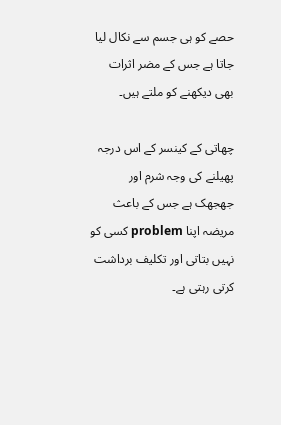حصے کو ہی جسم سے نکال لیا جاتا ہے جس کے مضر اثرات بھی دیکھنے کو ملتے ہیں۔

چھاتی کے کینسر کے اس درجہ پھیلنے کی وجہ شرم اور جھجھک ہے جس کے باعث مریضہ اپنا problem کسی کو نہیں بتاتی اور تکلیف برداشت کرتی رہتی ہے۔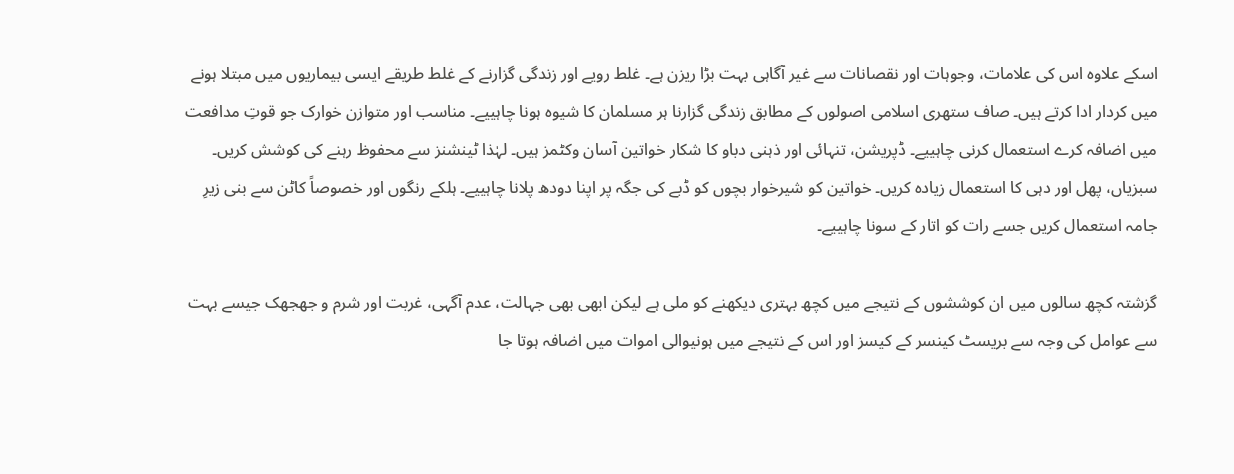اسکے علاوہ اس کی علامات، وجوہات اور نقصانات سے غیر آگاہی بہت بڑا ریزن ہے۔ غلط رویے اور زندگی گزارنے کے غلط طریقے ایسی بیماریوں میں مبتلا ہونے میں کردار ادا کرتے ہیں۔ صاف ستھری اسلامی اصولوں کے مطابق زندگی گزارنا ہر مسلمان کا شیوہ ہونا چاہییے۔ مناسب اور متوازن خوارک جو قوتِ مدافعت میں اضافہ کرے استعمال کرنی چاہییے۔ ڈپریشن، تنہائی اور ذہنی دباو کا شکار خواتین آسان وکٹمز ہیں۔ لہٰذا ٹینشنز سے محفوظ رہنے کی کوشش کریں۔ سبزیاں، پھل اور دہی کا استعمال زیادہ کریں۔ خواتین کو شیرخوار بچوں کو ڈبے کی جگہ پر اپنا دودھ پلانا چاہییے۔ ہلکے رنگوں اور خصوصاً کاٹن سے بنی زیرِ جامہ استعمال کریں جسے رات کو اتار کے سونا چاہییے۔

گزشتہ کچھ سالوں میں ان کوششوں کے نتیجے میں کچھ بہتری دیکھنے کو ملی ہے لیکن ابھی بھی جہالت، عدم آگہی، غربت اور شرم و جھجھک جیسے بہت سے عوامل کی وجہ سے بریسٹ کینسر کے کیسز اور اس کے نتیجے میں ہونیوالی اموات میں اضافہ ہوتا جا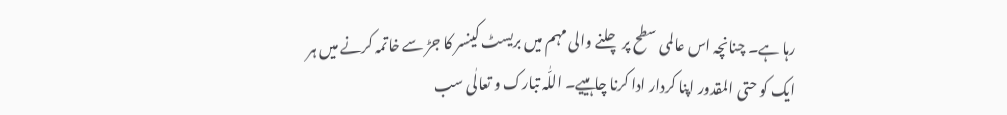رہا ہے۔ چنانچہ اس عالمی سطح پر چلنے والی مہم میں بریسٹ کینسر کا جڑ سے خاتمہ کرنے میں ہر ایک کو حتی المقدور اپنا کردار ادا کرنا چاہییے۔ اللّٰہ تبارک و تعالٰی سب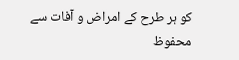کو ہر طرح کے امراض و آفات سے محفوظ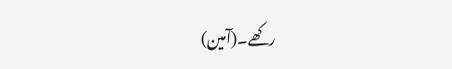رکھے۔(آمین)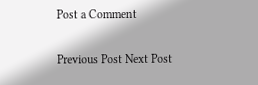Post a Comment

Previous Post Next Post